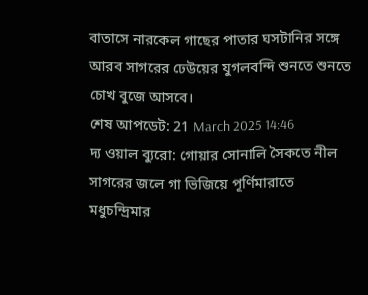বাতাসে নারকেল গাছের পাতার ঘসটানির সঙ্গে আরব সাগরের ঢেউয়ের যুগলবন্দি শুনতে শুনতে চোখ বুজে আসবে।
শেষ আপডেট: 21 March 2025 14:46
দ্য ওয়াল ব্যুরো: গোয়ার সোনালি সৈকতে নীল সাগরের জলে গা ভিজিয়ে পূর্ণিমারাতে মধুচন্দ্রিমার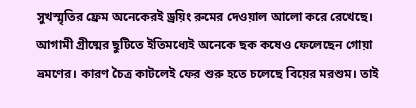সুখস্মৃতির ফ্রেম অনেকেরই ড্রয়িং রুমের দেওয়াল আলো করে রেখেছে। আগামী গ্রীষ্মের ছুটিতে ইতিমধ্যেই অনেকে ছক কষেও ফেলেছেন গোয়া ভ্রমণের। কারণ চৈত্র কাটলেই ফের শুরু হতে চলেছে বিয়ের মরশুম। তাই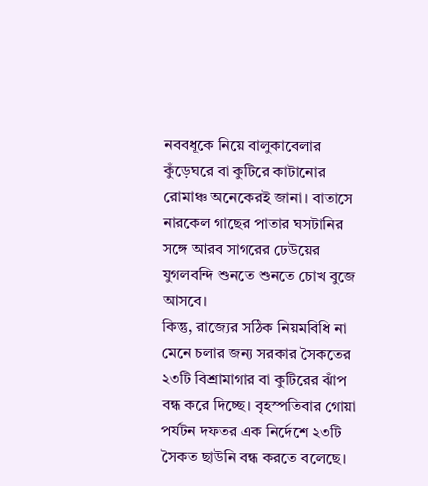নববধূকে নিয়ে বালুকাবেলার কুঁড়েঘরে বা কুটিরে কাটানোর রোমাঞ্চ অনেকেরই জানা। বাতাসে নারকেল গাছের পাতার ঘসটানির সঙ্গে আরব সাগরের ঢেউয়ের যুগলবন্দি শুনতে শুনতে চোখ বুজে আসবে।
কিন্তু, রাজ্যের সঠিক নিয়মবিধি না মেনে চলার জন্য সরকার সৈকতের ২৩টি বিশ্রামাগার বা কুটিরের ঝাঁপ বন্ধ করে দিচ্ছে। বৃহস্পতিবার গোয়া পর্যটন দফতর এক নির্দেশে ২৩টি সৈকত ছাউনি বন্ধ করতে বলেছে।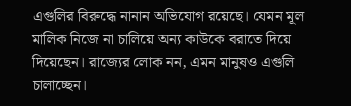এগুলির বিরুদ্ধে নানান অভিযোগ রয়েছে। যেমন মূল মালিক নিজে না চালিয়ে অন্য কাউকে বরাতে দিয়ে দিয়েছেন। রাজ্যের লোক নন, এমন মানুষও এগুলি চালাচ্ছেন।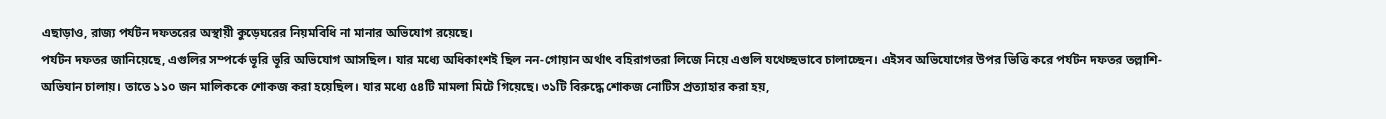এছাড়াও, রাজ্য পর্যটন দফতরের অস্থায়ী কুড়েঘরের নিয়মবিধি না মানার অভিযোগ রয়েছে।
পর্যটন দফতর জানিয়েছে, এগুলির সম্পর্কে ভূরি ভূরি অভিযোগ আসছিল। যার মধ্যে অধিকাংশই ছিল নন-গোয়ান অর্থাৎ বহিরাগতরা লিজে নিয়ে এগুলি যথেচ্ছভাবে চালাচ্ছেন। এইসব অভিযোগের উপর ভিত্তি করে পর্যটন দফতর তল্লাশি-অভিযান চালায়। তাতে ১১০ জন মালিককে শোকজ করা হয়েছিল। যার মধ্যে ৫৪টি মামলা মিটে গিয়েছে। ৩১টি বিরুদ্ধে শোকজ নোটিস প্রত্যাহার করা হয়,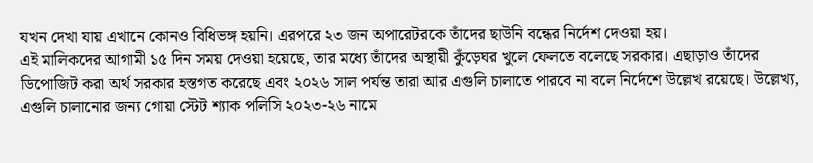যখন দেখা যায় এখানে কোনও বিধিভঙ্গ হয়নি। এরপরে ২৩ জন অপারেটরকে তাঁদের ছাউনি বন্ধের নির্দেশ দেওয়া হয়।
এই মালিকদের আগামী ১৫ দিন সময় দেওয়া হয়েছে, তার মধ্যে তাঁদের অস্থায়ী কুঁড়েঘর খুলে ফেলতে বলেছে সরকার। এছাড়াও তাঁদের ডিপোজিট করা অর্থ সরকার হস্তগত করেছে এবং ২০২৬ সাল পর্যন্ত তারা আর এগুলি চালাতে পারবে না বলে নির্দেশে উল্লেখ রয়েছে। উল্লেখ্য, এগুলি চালানোর জন্য গোয়া স্টেট শ্যাক পলিসি ২০২৩-২৬ নামে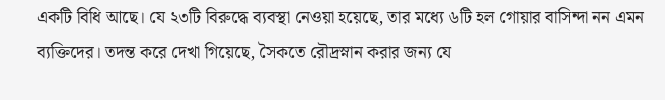একটি বিধি আছে। যে ২৩টি বিরুদ্ধে ব্যবস্থা নেওয়া হয়েছে, তার মধ্যে ৬টি হল গোয়ার বাসিন্দা নন এমন ব্যক্তিদের। তদন্ত করে দেখা গিয়েছে, সৈকতে রৌদ্রস্নান করার জন্য যে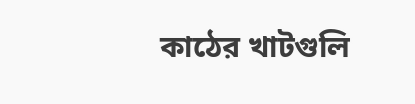কাঠের খাটগুলি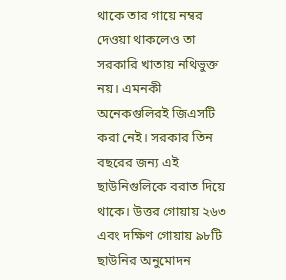থাকে তার গায়ে নম্বর দেওয়া থাকলেও তা সরকারি খাতায় নথিভুক্ত নয়। এমনকী অনেকগুলিরই জিএসটি করা নেই। সরকার তিন বছরের জন্য এই ছাউনিগুলিকে বরাত দিয়ে থাকে। উত্তর গোয়ায় ২৬৩ এবং দক্ষিণ গোয়ায় ৯৮টি ছাউনির অনুমোদন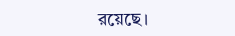রয়েছে।